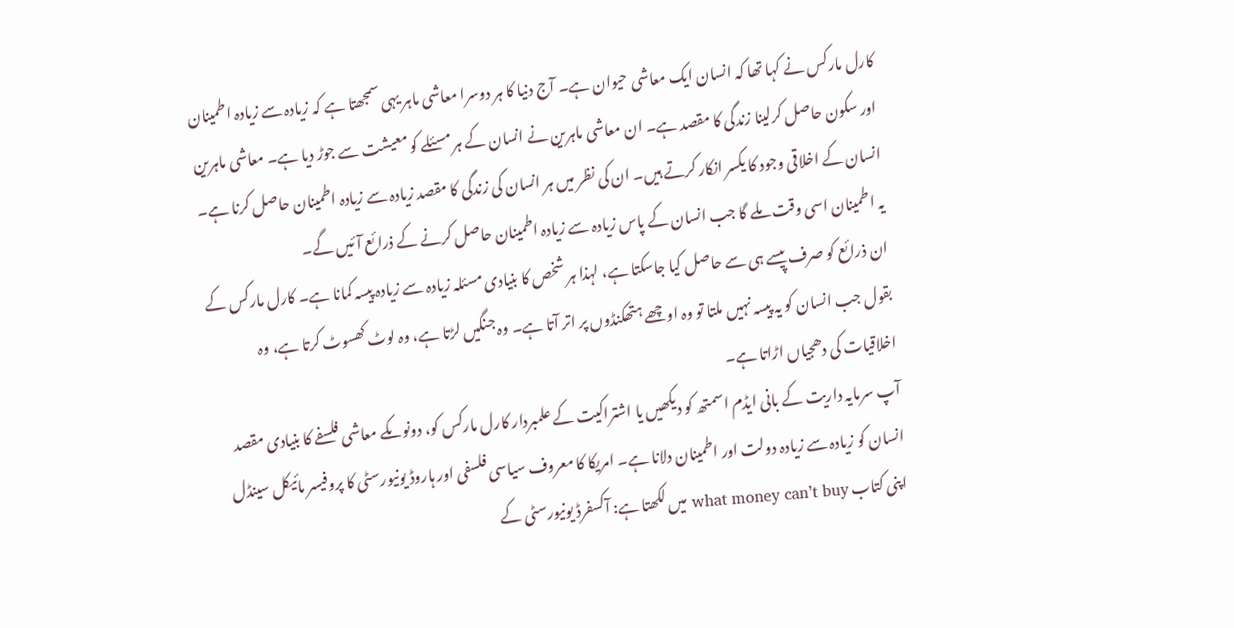کارل مارکس نے کہا تھا کہ انسان ایک معاشی حیوان ہے۔ آج دنیا کا ہر دوسرا معاشی ماہر یہی سمجھتا ہے کہ زیادہ سے زیادہ اطمینان اور سکون حاصل کرلینا زندگی کا مقصد ہے۔ ان معاشی ماہرین نے انسان کے ہر مسئلے کو معیشت سے جوڑ دیا ہے۔ معاشی ماہرین انسان کے اخلاقی وجود کا یکسر انکار کرتے ہیں۔ ان کی نظر میں ہر انسان کی زندگی کا مقصد زیادہ سے زیادہ اطمینان حاصل کرنا ہے۔ یہ اطمینان اسی وقت ملے گا جب انسان کے پاس زیادہ سے زیادہ اطمینان حاصل کرنے کے ذرائع آئیں گے۔
ان ذرائع کو صرف پیسے ہی سے حاصل کیا جاسکتا ہے، لہذا ہر شخص کا بنیادی مسئلہ زیادہ سے زیادہ پیسہ کمانا ہے۔ کارل مارکس کے بقول جب انسان کو یہ پیسہ نہیں ملتا تو وہ اوچھے ہتھکنڈوں پر اتر آتا ہے۔ وہ جنگیں لڑتا ہے، وہ لوٹ کھسوٹ کرتا ہے، وہ اخلاقیات کی دھجیاں اڑاتا ہے۔
آپ سرمایہ داریت کے بانی ایڈم اسمتھ کو دیکھیں یا اشتراکیت کے علمبردار کارل مارکس کو، دونوںکے معاشی فلسفے کا بنیادی مقصد انسان کو زیادہ سے زیادہ دولت اور اطمینان دلانا ہے۔ امریکا کا معروف سیاسی فلسفی اور ہاروڈ یونیورسٹی کا پروفیسر مائیکل سینڈل اپنی کتاب what money can’t buy میں لکھتا ہے: آکسفرڈ یونیورسٹی کے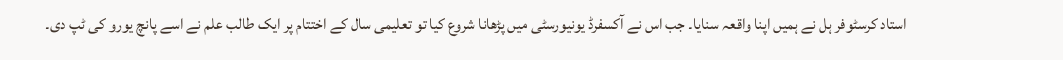استاد کرسٹوفر ہل نے ہمیں اپنا واقعہ سنایا۔ جب اس نے آکسفرڈ یونیورسٹی میں پڑھانا شروع کیا تو تعلیمی سال کے اختتام پر ایک طالب علم نے اسے پانچ یورو کی ٹپ دی۔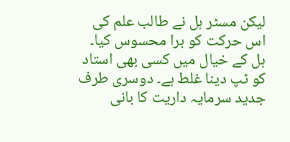لیکن مسٹر ہل نے طالب علم کی اس حرکت کو برا محسوس کیا۔ ہل کے خیال میں کسی بھی استاد کو ٹپ دینا غلط ہے۔ دوسری طرف جدید سرمایہ داریت کا بانی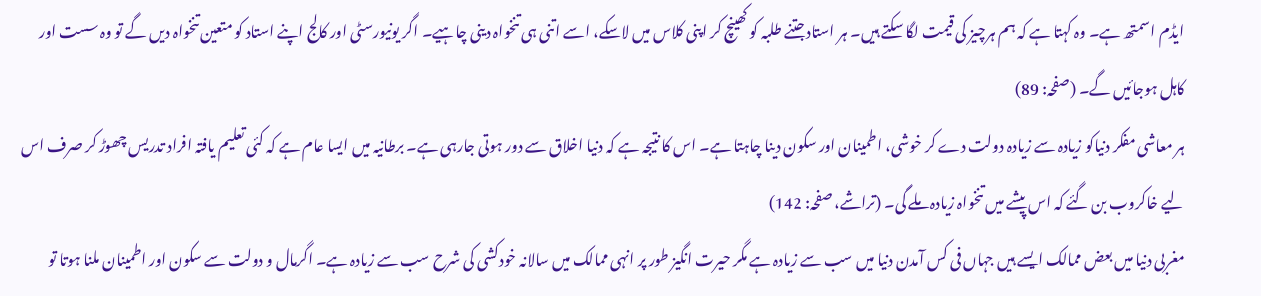ایڈم اسمتھ ہے۔ وہ کہتا ہے کہ ہم ہرچیز کی قیمت لگا سکتے ہیں۔ ہر استادجتنے طلبہ کو کھینچ کر اپنی کلاس میں لاسکے، اسے اتنی ہی تنخواہ دینی چاہیے۔ اگر یونیورسٹی اور کالج اپنے استاد کو متعین تنخواہ دیں گے تو وہ سست اور کاہل ہوجائیں گے۔ (صفحہ: 89)
ہر معاشی مفکر دنیاکو زیادہ سے زیادہ دولت دے کر خوشی، اطمینان اور سکون دینا چاہتا ہے۔ اس کا نتیجہ ہے کہ دنیا اخلاق سے دور ہوتی جارہی ہے۔ برطانیہ میں ایسا عام ہے کہ کئی تعلیم یافتہ افراد تدریس چھوڑ کر صرف اس لیے خاکروب بن گئے کہ اس پیشے میں تنخواہ زیادہ ملے گی۔ (تراشے، صفحہ: 142)
مغربی دنیا میں بعض ممالک ایسے ہیں جہاں فی کس آمدن دنیا میں سب سے زیادہ ہے مگر حیرت انگیز طور پر انہی ممالک میں سالانہ خودکشی کی شرح سب سے زیادہ ہے۔ اگرمال و دولت سے سکون اور اطمینان ملنا ہوتا تو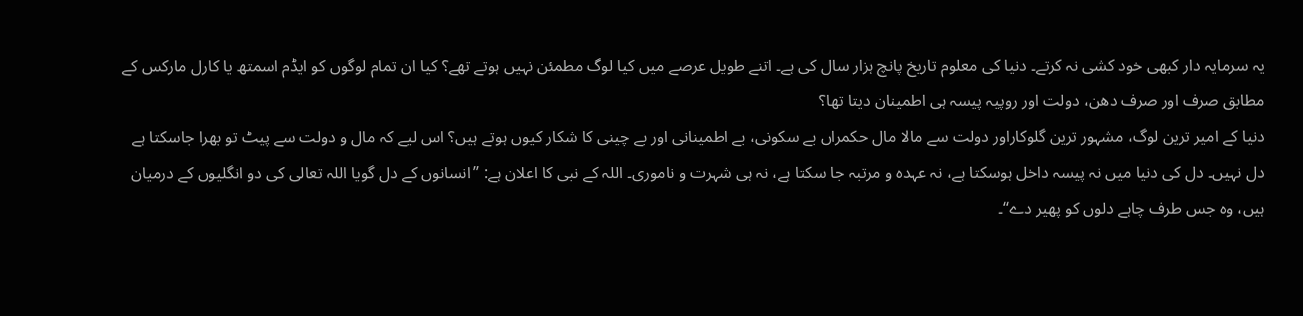یہ سرمایہ دار کبھی خود کشی نہ کرتے۔ دنیا کی معلوم تاریخ پانچ ہزار سال کی ہے۔ اتنے طویل عرصے میں کیا لوگ مطمئن نہیں ہوتے تھے؟ کیا ان تمام لوگوں کو ایڈم اسمتھ یا کارل مارکس کے مطابق صرف اور صرف دھن، دولت اور روپیہ پیسہ ہی اطمینان دیتا تھا؟
دنیا کے امیر ترین لوگ، مشہور ترین گلوکاراور دولت سے مالا مال حکمراں بے سکونی، بے اطمینانی اور بے چینی کا شکار کیوں ہوتے ہیں؟ اس لیے کہ مال و دولت سے پیٹ تو بھرا جاسکتا ہے دل نہیں۔ دل کی دنیا میں نہ پیسہ داخل ہوسکتا ہے، نہ عہدہ و مرتبہ جا سکتا ہے، نہ ہی شہرت و ناموری۔ اللہ کے نبی کا اعلان ہے: ’’انسانوں کے دل گویا اللہ تعالی کی دو انگلیوں کے درمیان ہیں، وہ جس طرف چاہے دلوں کو پھیر دے‘‘۔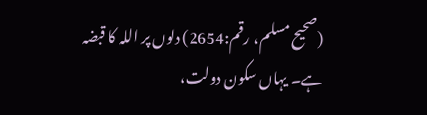(صحیح مسلم، رقم:2654) دلوں پر اللہ کا قبضہ ہے۔ یہاں سکون دولت،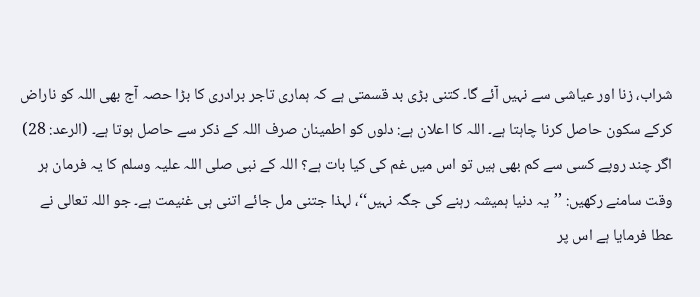شراب، زنا اور عیاشی سے نہیں آئے گا۔ کتنی بڑی بد قسمتی ہے کہ ہماری تاجر برادری کا بڑا حصہ آج بھی اللہ کو ناراض کرکے سکون حاصل کرنا چاہتا ہے۔ اللہ کا اعلان ہے: دلوں کو اطمینان صرف اللہ کے ذکر سے حاصل ہوتا ہے۔ (الرعد: 28)
اگر چند روپے کسی سے کم بھی ہیں تو اس میں غم کی کیا بات ہے؟ اللہ کے نبی صلی اللہ علیہ وسلم کا یہ فرمان ہر وقت سامنے رکھیں: ’’یہ دنیا ہمیشہ رہنے کی جگہ نہیں‘‘، لہذا جتنی مل جائے اتنی ہی غنیمت ہے۔ جو اللہ تعالی نے عطا فرمایا ہے اس پر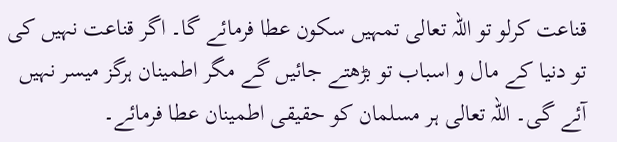قناعت کرلو تو اللہ تعالی تمہیں سکون عطا فرمائے گا۔ اگر قناعت نہیں کی تو دنیا کے مال و اسباب تو بڑھتے جائیں گے مگر اطمینان ہرگز میسر نہیں آئے گی۔ اللہ تعالی ہر مسلمان کو حقیقی اطمینان عطا فرمائے۔